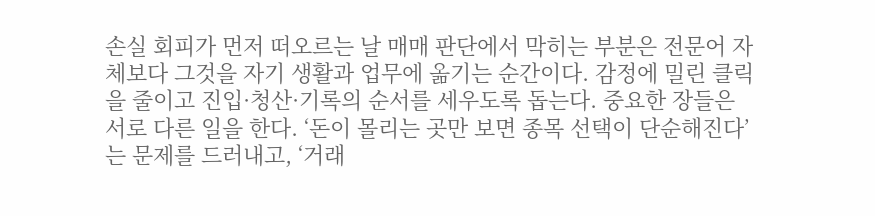손실 회피가 먼저 떠오르는 날 매매 판단에서 막히는 부분은 전문어 자체보다 그것을 자기 생활과 업무에 옮기는 순간이다. 감정에 밀린 클릭을 줄이고 진입·청산·기록의 순서를 세우도록 돕는다. 중요한 장들은 서로 다른 일을 한다. ‘돈이 몰리는 곳만 보면 종목 선택이 단순해진다’는 문제를 드러내고, ‘거래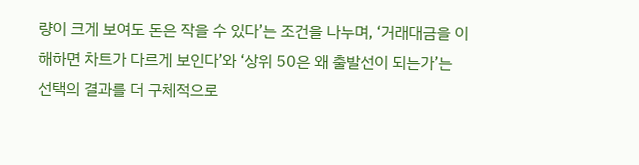량이 크게 보여도 돈은 작을 수 있다’는 조건을 나누며, ‘거래대금을 이해하면 차트가 다르게 보인다’와 ‘상위 50은 왜 출발선이 되는가’는 선택의 결과를 더 구체적으로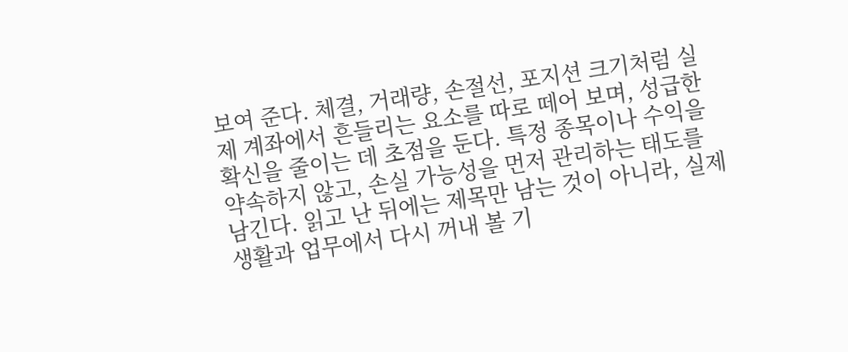보여 준다. 체결, 거래량, 손절선, 포지션 크기처럼 실제 계좌에서 흔들리는 요소를 따로 떼어 보며, 성급한 확신을 줄이는 데 초점을 둔다. 특정 종목이나 수익을 약속하지 않고, 손실 가능성을 먼저 관리하는 태도를 남긴다. 읽고 난 뒤에는 제목만 남는 것이 아니라, 실제 생활과 업무에서 다시 꺼내 볼 기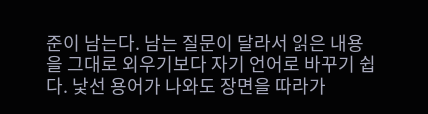준이 남는다. 남는 질문이 달라서 읽은 내용을 그대로 외우기보다 자기 언어로 바꾸기 쉽다. 낯선 용어가 나와도 장면을 따라가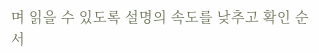며 읽을 수 있도록 설명의 속도를 낮추고 확인 순서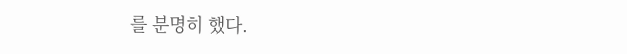를 분명히 했다.